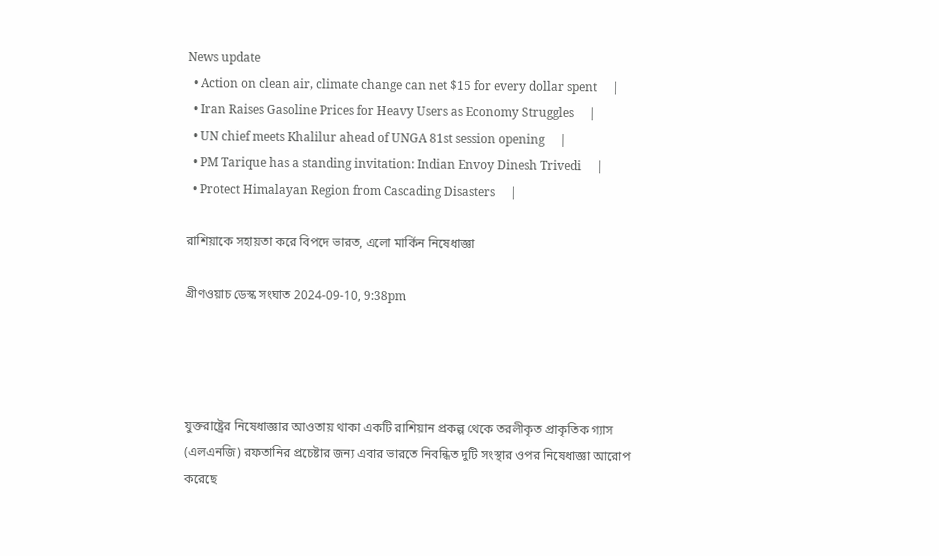News update
  • Action on clean air, climate change can net $15 for every dollar spent     |
  • Iran Raises Gasoline Prices for Heavy Users as Economy Struggles     |
  • UN chief meets Khalilur ahead of UNGA 81st session opening     |
  • PM Tarique has a standing invitation: Indian Envoy Dinesh Trivedi     |
  • Protect Himalayan Region from Cascading Disasters     |

রাশিয়াকে সহায়তা করে বিপদে ভারত, এলো মার্কিন নিষেধাজ্ঞা

গ্রীণওয়াচ ডেস্ক সংঘাত 2024-09-10, 9:38pm




যুক্তরাষ্ট্রের নিষেধাজ্ঞার আওতায় থাকা একটি রাশিয়ান প্রকল্প থেকে তরলীকৃত প্রাকৃতিক গ্যাস (এলএনজি) রফতানির প্রচেষ্টার জন্য এবার ভারতে নিবন্ধিত দুটি সংস্থার ওপর নিষেধাজ্ঞা আরোপ করেছে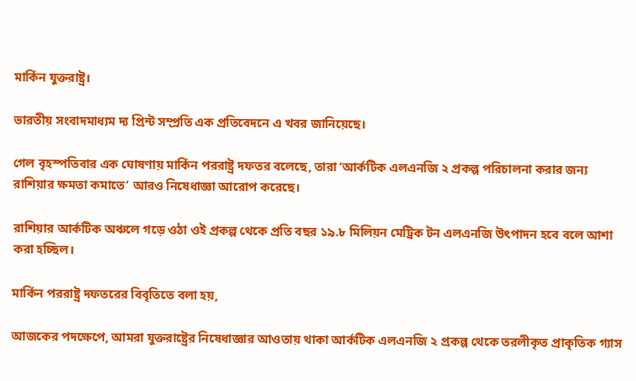মার্কিন যুক্তরাষ্ট্র।

ভারতীয় সংবাদমাধ্যম দ্য প্রিন্ট সম্প্রতি এক প্রতিবেদনে এ খবর জানিয়েছে।

গেল বৃহস্পতিবার এক ঘোষণায় মার্কিন পররাষ্ট্র দফতর বলেছে, তারা ‘আর্কটিক এলএনজি ২ প্রকল্প পরিচালনা করার জন্য রাশিয়ার ক্ষমতা কমাতে’ আরও নিষেধাজ্ঞা আরোপ করেছে।

রাশিয়ার আর্কটিক অঞ্চলে গড়ে ওঠা ওই প্রকল্প থেকে প্রতি বছর ১৯.৮ মিলিয়ন মেট্রিক টন এলএনজি উৎপাদন হবে বলে আশা করা হচ্ছিল।

মার্কিন পররাষ্ট্র দফতরের বিবৃতিতে বলা হয়,

আজকের পদক্ষেপে, আমরা যুক্তরাষ্ট্রের নিষেধাজ্ঞার আওতায় থাকা আর্কটিক এলএনজি ২ প্রকল্প থেকে তরলীকৃত প্রাকৃতিক গ্যাস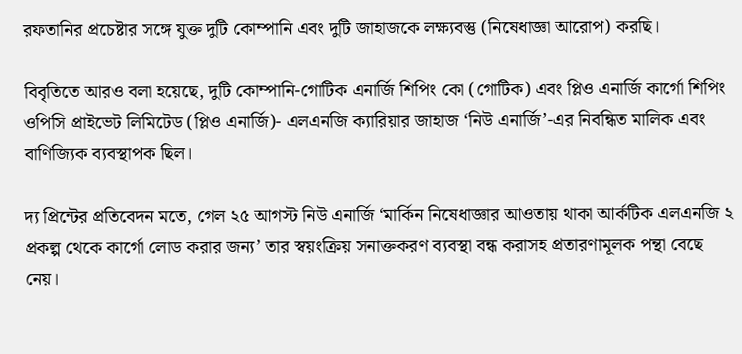রফতানির প্রচেষ্টার সঙ্গে যুক্ত দুটি কোম্পানি এবং দুটি জাহাজকে লক্ষ্যবস্তু (নিষেধাজ্ঞা আরোপ) করছি।

বিবৃতিতে আরও বলা হয়েছে, দুটি কোম্পানি-গোটিক এনার্জি শিপিং কো (গোটিক) এবং প্লিও এনার্জি কার্গো শিপিং ওপিসি প্রাইভেট লিমিটেড (প্লিও এনার্জি)- এলএনজি ক্যারিয়ার জাহাজ ‘নিউ এনার্জি’-এর নিবন্ধিত মালিক এবং বাণিজ্যিক ব্যবস্থাপক ছিল।

দ্য প্রিন্টের প্রতিবেদন মতে, গেল ২৫ আগস্ট নিউ এনার্জি ‘মার্কিন নিষেধাজ্ঞার আওতায় থাকা আর্কটিক এলএনজি ২ প্রকল্প থেকে কার্গো লোড করার জন্য’ তার স্বয়ংক্রিয় সনাক্তকরণ ব্যবস্থা বন্ধ করাসহ প্রতারণামূলক পন্থা বেছে নেয়।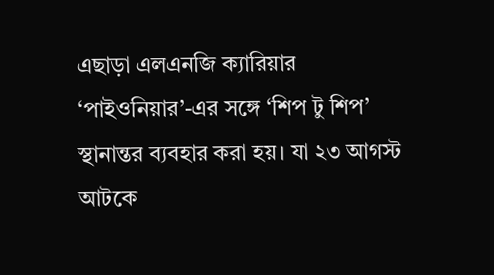এছাড়া এলএনজি ক্যারিয়ার ‘পাইওনিয়ার’-এর সঙ্গে ‘শিপ টু শিপ’ স্থানান্তর ব্যবহার করা হয়। যা ২৩ আগস্ট আটকে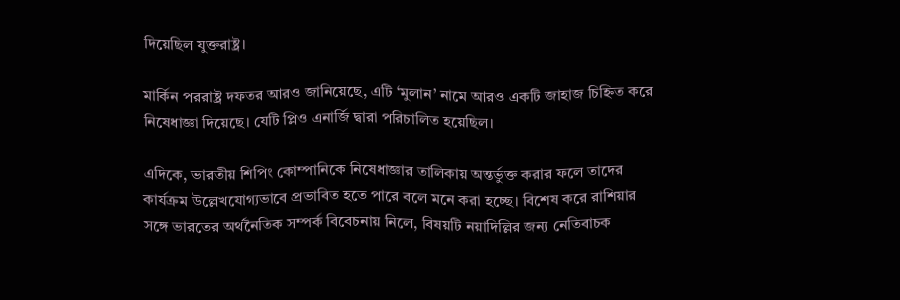দিয়েছিল যুক্তরাষ্ট্র।

মার্কিন পররাষ্ট্র দফতর আরও জানিয়েছে, এটি ‘মুলান’ নামে আরও একটি জাহাজ চিহ্নিত করে নিষেধাজ্ঞা দিয়েছে। যেটি প্লিও এনার্জি দ্বারা পরিচালিত হয়েছিল।

এদিকে, ভারতীয় শিপিং কোম্পানিকে নিষেধাজ্ঞার তালিকায় অন্তর্ভুক্ত করার ফলে তাদের কার্যক্রম উল্লেখযোগ্যভাবে প্রভাবিত হতে পারে বলে মনে করা হচ্ছে। বিশেষ করে রাশিয়ার সঙ্গে ভারতের অর্থনৈতিক সম্পর্ক বিবেচনায় নিলে, বিষয়টি নয়াদিল্লির জন্য নেতিবাচক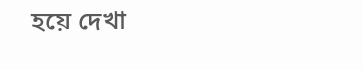হয়ে দেখা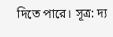দিতে পারে। সূত্র: দ্য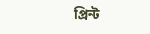প্রিন্ট